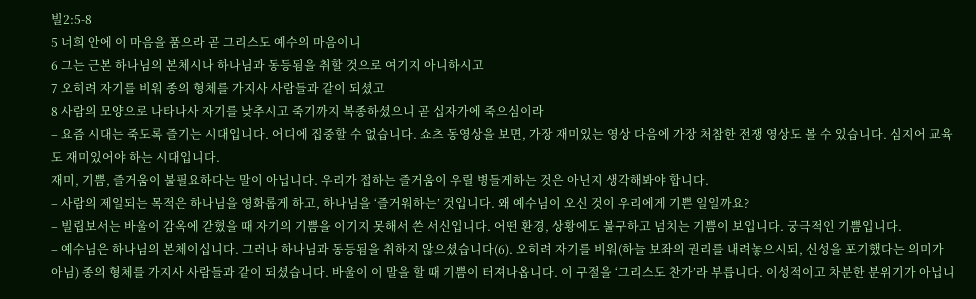빌2:5-8
5 너희 안에 이 마음을 품으라 곧 그리스도 예수의 마음이니
6 그는 근본 하나님의 본체시나 하나님과 동등됨을 취할 것으로 여기지 아니하시고
7 오히려 자기를 비워 종의 형체를 가지사 사람들과 같이 되셨고
8 사람의 모양으로 나타나사 자기를 낮추시고 죽기까지 복종하셨으니 곧 십자가에 죽으심이라
– 요즘 시대는 죽도록 즐기는 시대입니다. 어디에 집중할 수 없습니다. 쇼츠 동영상을 보면, 가장 재미있는 영상 다음에 가장 처참한 전쟁 영상도 볼 수 있습니다. 심지어 교육도 재미있어야 하는 시대입니다.
재미, 기쁨, 즐거움이 불필요하다는 말이 아닙니다. 우리가 접하는 즐거움이 우릴 병들게하는 것은 아닌지 생각해봐야 합니다.
– 사람의 제일되는 목적은 하나님을 영화롭게 하고, 하나님을 ‘즐거워하는’ 것입니다. 왜 예수님이 오신 것이 우리에게 기쁜 일일까요?
– 빌립보서는 바울이 감옥에 갇혔을 때 자기의 기쁨을 이기지 못해서 쓴 서신입니다. 어떤 환경, 상황에도 불구하고 넘치는 기쁨이 보입니다. 궁극적인 기쁨입니다.
– 예수님은 하나님의 본체이십니다. 그러나 하나님과 동등됨을 취하지 않으셨습니다(6). 오히려 자기를 비워(하늘 보좌의 권리를 내려놓으시되, 신성을 포기했다는 의미가 아님) 종의 형체를 가지사 사람들과 같이 되셨습니다. 바울이 이 말을 할 때 기쁨이 터져나옵니다. 이 구절을 ‘그리스도 찬가’라 부릅니다. 이성적이고 차분한 분위기가 아닙니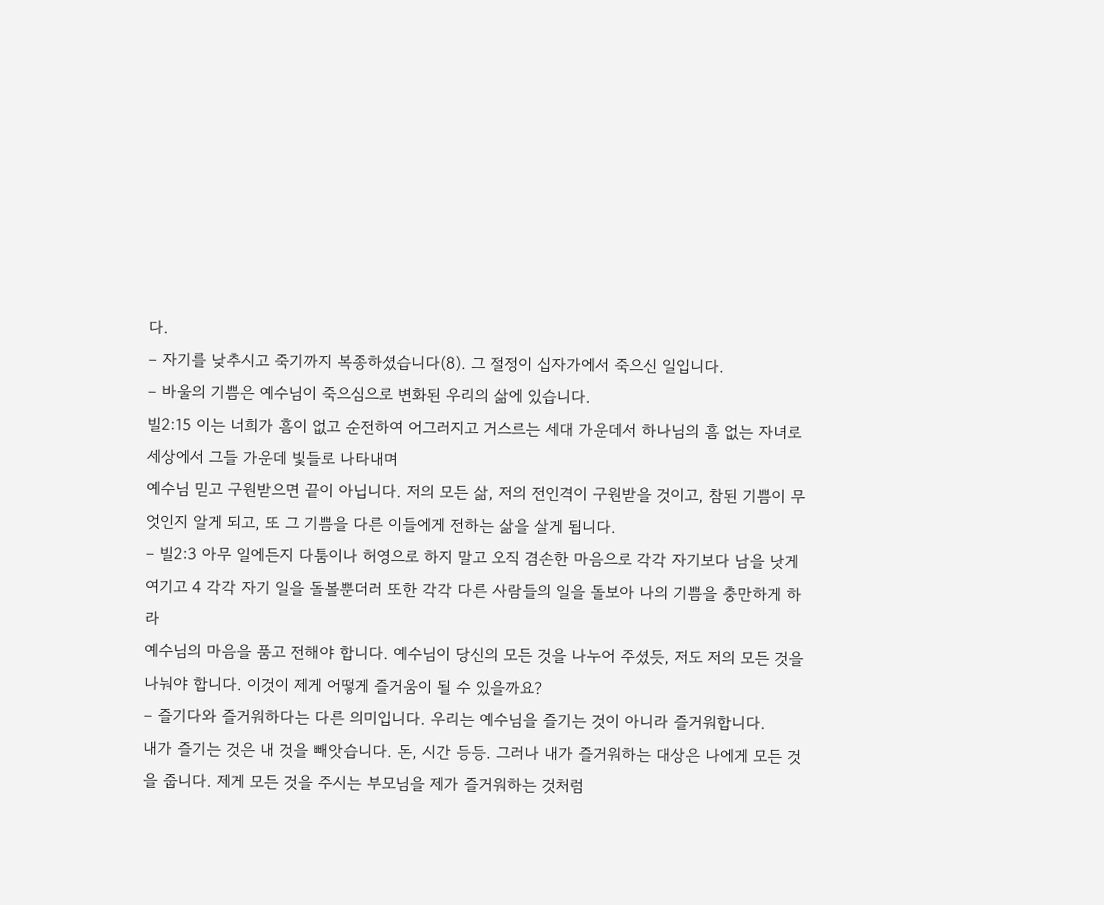다.
– 자기를 낮추시고 죽기까지 복종하셨습니다(8). 그 절정이 십자가에서 죽으신 일입니다.
– 바울의 기쁨은 예수님이 죽으심으로 변화된 우리의 삶에 있습니다.
빌2:15 이는 너희가 흠이 없고 순전하여 어그러지고 거스르는 세대 가운데서 하나님의 흠 없는 자녀로 세상에서 그들 가운데 빛들로 나타내며
예수님 믿고 구원받으면 끝이 아닙니다. 저의 모든 삶, 저의 전인격이 구원받을 것이고, 참된 기쁨이 무엇인지 알게 되고, 또 그 기쁨을 다른 이들에게 전하는 삶을 살게 됩니다.
– 빌2:3 아무 일에든지 다툼이나 허영으로 하지 말고 오직 겸손한 마음으로 각각 자기보다 남을 낫게 여기고 4 각각 자기 일을 돌볼뿐더러 또한 각각 다른 사람들의 일을 돌보아 나의 기쁨을 충만하게 하라
예수님의 마음을 품고 전해야 합니다. 예수님이 당신의 모든 것을 나누어 주셨듯, 저도 저의 모든 것을 나눠야 합니다. 이것이 제게 어떻게 즐거움이 될 수 있을까요?
– 즐기다와 즐거워하다는 다른 의미입니다. 우리는 예수님을 즐기는 것이 아니라 즐거워합니다.
내가 즐기는 것은 내 것을 빼앗습니다. 돈, 시간 등등. 그러나 내가 즐거워하는 대상은 나에게 모든 것을 줍니다. 제게 모든 것을 주시는 부모님을 제가 즐거워하는 것처럼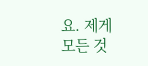요. 제게 모든 것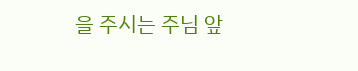을 주시는 주님 앞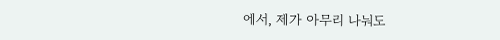에서, 제가 아무리 나눠도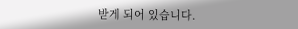받게 되어 있습니다.